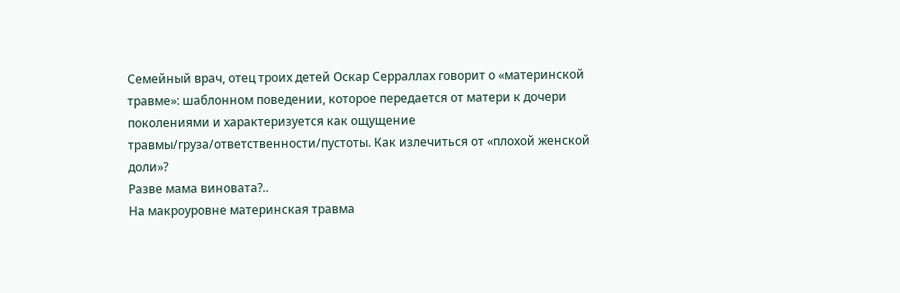Семейный врач, отец троих детей Оскар Серраллах говорит о «материнской травме»: шаблонном поведении, которое передается от матери к дочери поколениями и характеризуется как ощущение травмы/груза/ответственности/пустоты. Как излечиться от «плохой женской доли»?
Разве мама виновата?..
На макроуровне материнская травма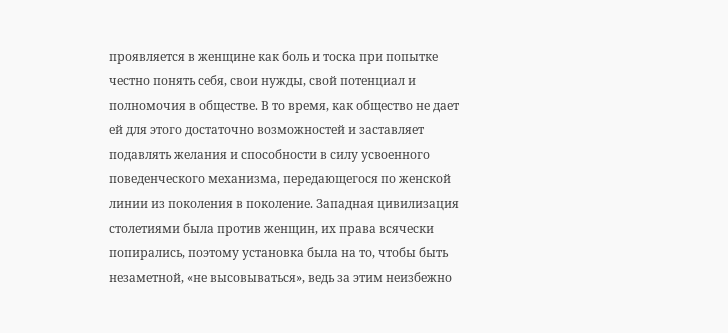проявляется в женщине как боль и тоска при попытке честно понять себя, свои нужды, свой потенциал и полномочия в обществе. В то время, как общество не дает ей для этого достаточно возможностей и заставляет подавлять желания и способности в силу усвоенного поведенческого механизма, передающегося по женской линии из поколения в поколение. Западная цивилизация столетиями была против женщин, их права всячески попирались, поэтому установка была на то, чтобы быть незаметной, «не высовываться», ведь за этим неизбежно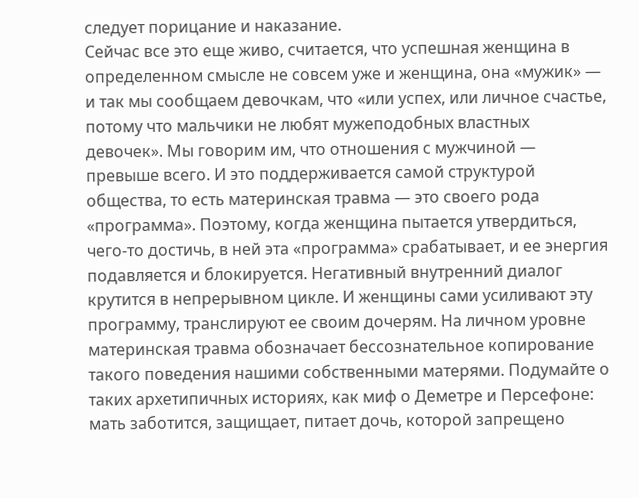следует порицание и наказание.
Сейчас все это еще живо, считается, что успешная женщина в определенном смысле не совсем уже и женщина, она «мужик» — и так мы сообщаем девочкам, что «или успех, или личное счастье, потому что мальчики не любят мужеподобных властных девочек». Мы говорим им, что отношения с мужчиной — превыше всего. И это поддерживается самой структурой общества, то есть материнская травма — это своего рода «программа». Поэтому, когда женщина пытается утвердиться, чего-то достичь, в ней эта «программа» срабатывает, и ее энергия подавляется и блокируется. Негативный внутренний диалог крутится в непрерывном цикле. И женщины сами усиливают эту программу, транслируют ее своим дочерям. На личном уровне материнская травма обозначает бессознательное копирование такого поведения нашими собственными матерями. Подумайте о таких архетипичных историях, как миф о Деметре и Персефоне: мать заботится, защищает, питает дочь, которой запрещено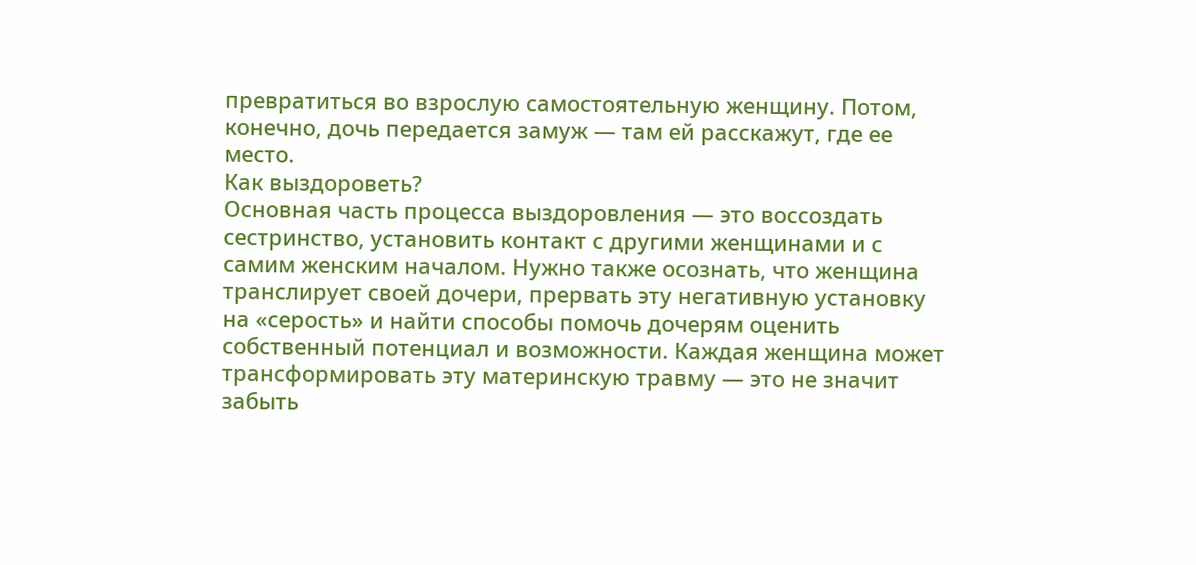превратиться во взрослую самостоятельную женщину. Потом, конечно, дочь передается замуж — там ей расскажут, где ее место.
Как выздороветь?
Основная часть процесса выздоровления — это воссоздать сестринство, установить контакт с другими женщинами и с самим женским началом. Нужно также осознать, что женщина транслирует своей дочери, прервать эту негативную установку на «серость» и найти способы помочь дочерям оценить собственный потенциал и возможности. Каждая женщина может трансформировать эту материнскую травму — это не значит забыть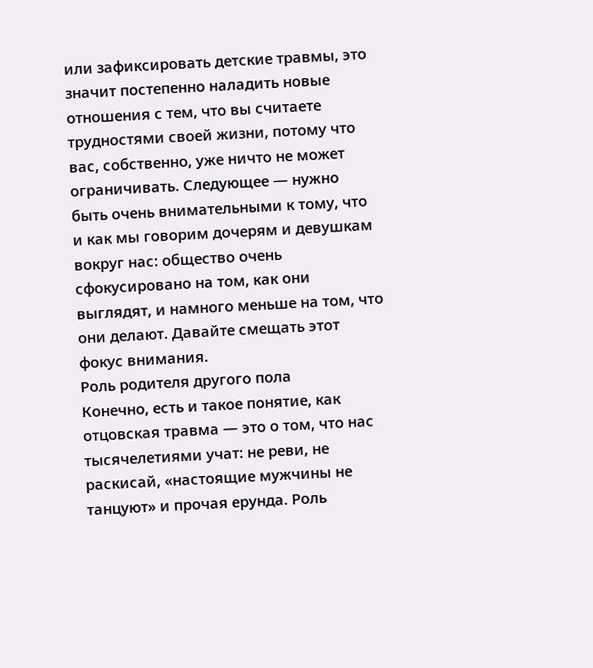или зафиксировать детские травмы, это значит постепенно наладить новые отношения с тем, что вы считаете трудностями своей жизни, потому что вас, собственно, уже ничто не может ограничивать. Следующее — нужно быть очень внимательными к тому, что и как мы говорим дочерям и девушкам вокруг нас: общество очень сфокусировано на том, как они выглядят, и намного меньше на том, что они делают. Давайте смещать этот фокус внимания.
Роль родителя другого пола
Конечно, есть и такое понятие, как отцовская травма — это о том, что нас тысячелетиями учат: не реви, не раскисай, «настоящие мужчины не танцуют» и прочая ерунда. Роль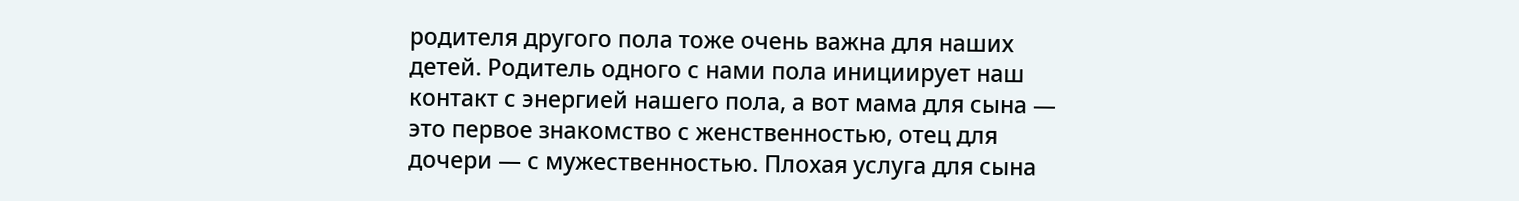родителя другого пола тоже очень важна для наших детей. Родитель одного с нами пола инициирует наш контакт с энергией нашего пола, а вот мама для сына — это первое знакомство с женственностью, отец для дочери — с мужественностью. Плохая услуга для сына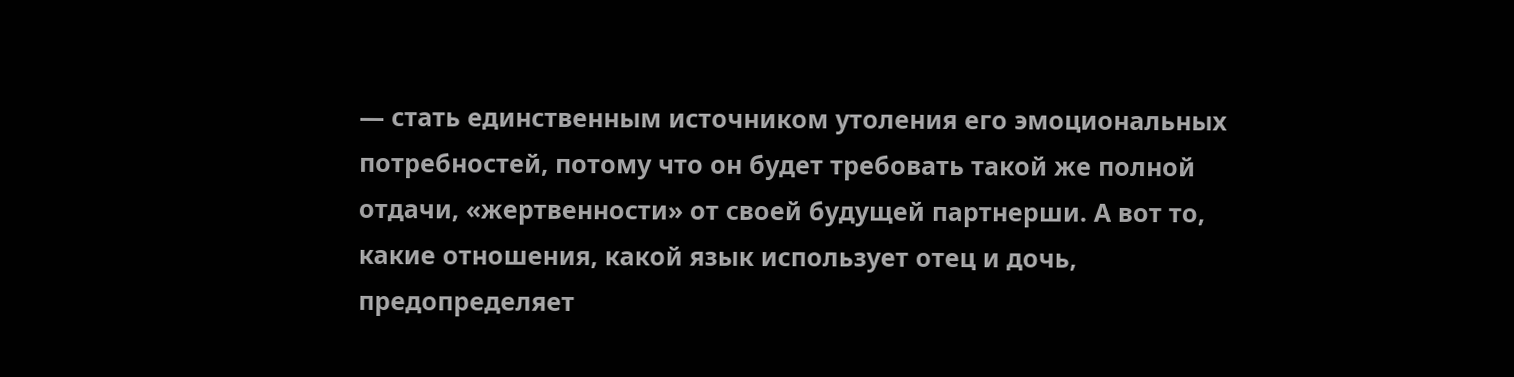— стать единственным источником утоления его эмоциональных потребностей, потому что он будет требовать такой же полной отдачи, «жертвенности» от своей будущей партнерши. А вот то, какие отношения, какой язык использует отец и дочь, предопределяет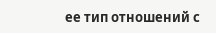ее тип отношений с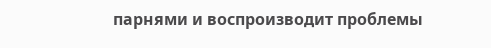парнями и воспроизводит проблемы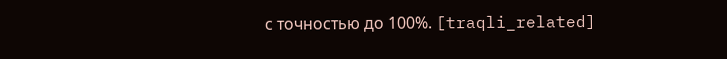с точностью до 100%. [traqli_related]